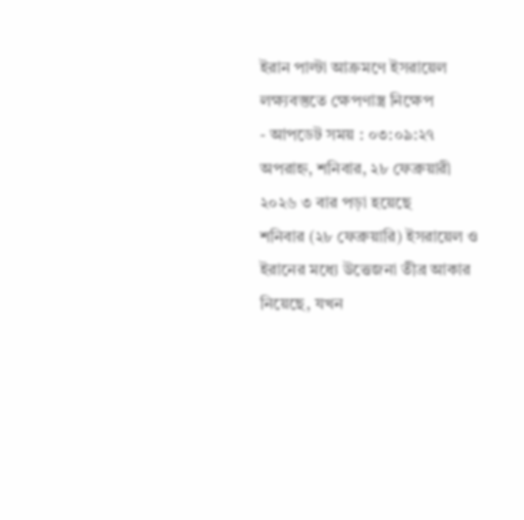ইরান পাল্টা আক্রমণে ইসরায়েল লক্ষ্যবস্তুতে ক্ষেপণাস্ত্র নিক্ষেপ
- আপডেট সময় : ০৩:০৯:২৭ অপরাহ্ন, শনিবার, ২৮ ফেব্রুয়ারী ২০২৬ ৩ বার পড়া হয়েছে
শনিবার (২৮ ফেব্রুয়ারি) ইসরায়েল ও ইরানের মধ্যে উত্তেজনা তীব্র আকার নিয়েছে, যখন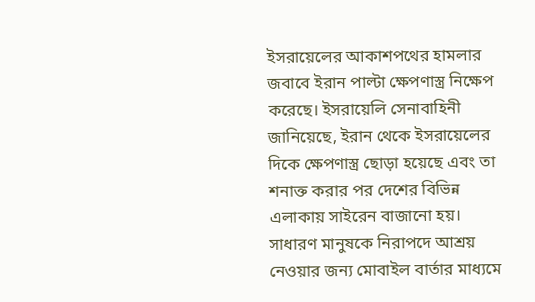ইসরায়েলের আকাশপথের হামলার জবাবে ইরান পাল্টা ক্ষেপণাস্ত্র নিক্ষেপ করেছে। ইসরায়েলি সেনাবাহিনী জানিয়েছে, ইরান থেকে ইসরায়েলের দিকে ক্ষেপণাস্ত্র ছোড়া হয়েছে এবং তা শনাক্ত করার পর দেশের বিভিন্ন এলাকায় সাইরেন বাজানো হয়। সাধারণ মানুষকে নিরাপদে আশ্রয় নেওয়ার জন্য মোবাইল বার্তার মাধ্যমে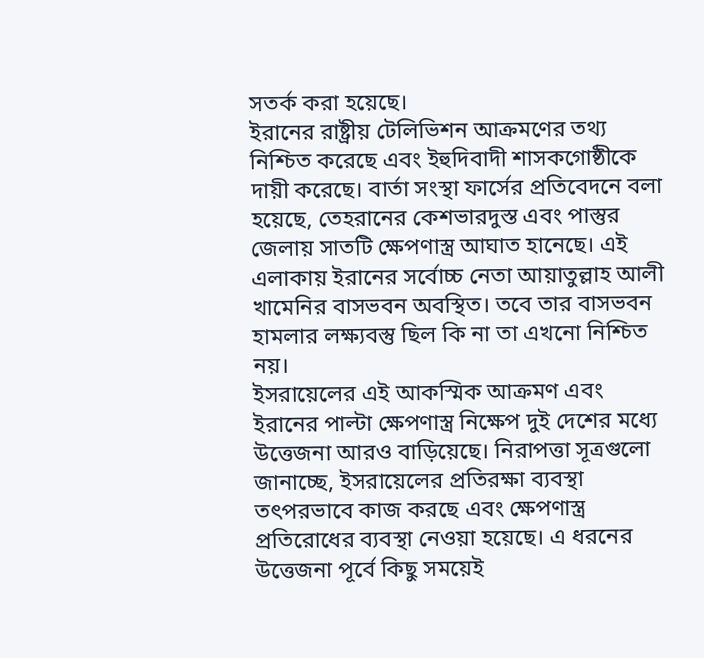সতর্ক করা হয়েছে।
ইরানের রাষ্ট্রীয় টেলিভিশন আক্রমণের তথ্য নিশ্চিত করেছে এবং ইহুদিবাদী শাসকগোষ্ঠীকে দায়ী করেছে। বার্তা সংস্থা ফার্সের প্রতিবেদনে বলা হয়েছে, তেহরানের কেশভারদুস্ত এবং পাস্তুর জেলায় সাতটি ক্ষেপণাস্ত্র আঘাত হানেছে। এই এলাকায় ইরানের সর্বোচ্চ নেতা আয়াতুল্লাহ আলী খামেনির বাসভবন অবস্থিত। তবে তার বাসভবন হামলার লক্ষ্যবস্তু ছিল কি না তা এখনো নিশ্চিত নয়।
ইসরায়েলের এই আকস্মিক আক্রমণ এবং ইরানের পাল্টা ক্ষেপণাস্ত্র নিক্ষেপ দুই দেশের মধ্যে উত্তেজনা আরও বাড়িয়েছে। নিরাপত্তা সূত্রগুলো জানাচ্ছে, ইসরায়েলের প্রতিরক্ষা ব্যবস্থা তৎপরভাবে কাজ করছে এবং ক্ষেপণাস্ত্র প্রতিরোধের ব্যবস্থা নেওয়া হয়েছে। এ ধরনের উত্তেজনা পূর্বে কিছু সময়েই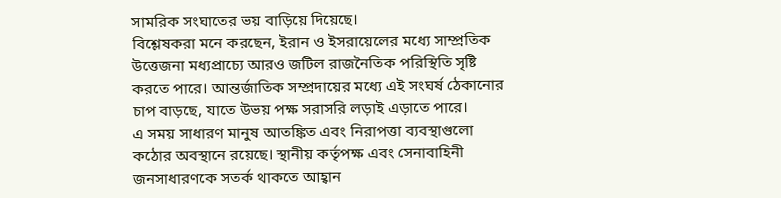সামরিক সংঘাতের ভয় বাড়িয়ে দিয়েছে।
বিশ্লেষকরা মনে করছেন, ইরান ও ইসরায়েলের মধ্যে সাম্প্রতিক উত্তেজনা মধ্যপ্রাচ্যে আরও জটিল রাজনৈতিক পরিস্থিতি সৃষ্টি করতে পারে। আন্তর্জাতিক সম্প্রদায়ের মধ্যে এই সংঘর্ষ ঠেকানোর চাপ বাড়ছে, যাতে উভয় পক্ষ সরাসরি লড়াই এড়াতে পারে।
এ সময় সাধারণ মানুষ আতঙ্কিত এবং নিরাপত্তা ব্যবস্থাগুলো কঠোর অবস্থানে রয়েছে। স্থানীয় কর্তৃপক্ষ এবং সেনাবাহিনী জনসাধারণকে সতর্ক থাকতে আহ্বান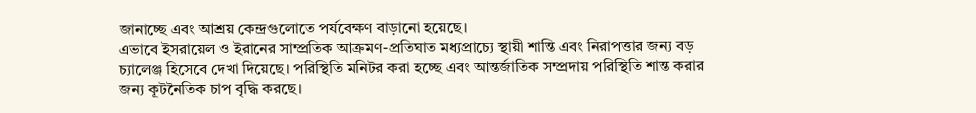জানাচ্ছে এবং আশ্রয় কেন্দ্রগুলোতে পর্যবেক্ষণ বাড়ানো হয়েছে।
এভাবে ইসরায়েল ও ইরানের সাম্প্রতিক আক্রমণ-প্রতিঘাত মধ্যপ্রাচ্যে স্থায়ী শান্তি এবং নিরাপত্তার জন্য বড় চ্যালেঞ্জ হিসেবে দেখা দিয়েছে। পরিস্থিতি মনিটর করা হচ্ছে এবং আন্তর্জাতিক সম্প্রদায় পরিস্থিতি শান্ত করার জন্য কূটনৈতিক চাপ বৃদ্ধি করছে।